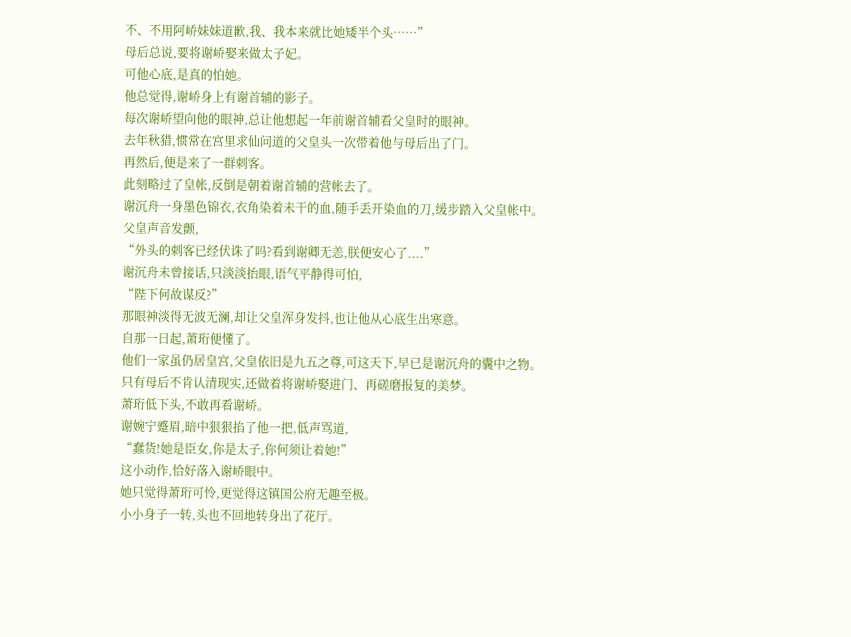不、不用阿峤妹妹道歉,我、我本来就比她矮半个头……”
母后总说,要将谢峤娶来做太子妃。
可他心底,是真的怕她。
他总觉得,谢峤身上有谢首辅的影子。
每次谢峤望向他的眼神,总让他想起一年前谢首辅看父皇时的眼神。
去年秋猎,惯常在宫里求仙问道的父皇头一次带着他与母后出了门。
再然后,便是来了一群刺客。
此刻略过了皇帐,反倒是朝着谢首辅的营帐去了。
谢沉舟一身墨色锦衣,衣角染着未干的血,随手丢开染血的刀,缓步踏入父皇帐中。
父皇声音发颤,
“外头的刺客已经伏诛了吗?看到谢卿无恙,朕便安心了....”
谢沉舟未曾接话,只淡淡抬眼,语气平静得可怕,
“陛下何故谋反?”
那眼神淡得无波无澜,却让父皇浑身发抖,也让他从心底生出寒意。
自那一日起,萧珩便懂了。
他们一家虽仍居皇宫,父皇依旧是九五之尊,可这天下,早已是谢沉舟的囊中之物。
只有母后不肯认清现实,还做着将谢峤娶进门、再磋磨报复的美梦。
萧珩低下头,不敢再看谢峤。
谢婉宁蹙眉,暗中狠狠掐了他一把,低声骂道,
“蠢货!她是臣女,你是太子,你何须让着她!”
这小动作,恰好落入谢峤眼中。
她只觉得萧珩可怜,更觉得这镇国公府无趣至极。
小小身子一转,头也不回地转身出了花厅。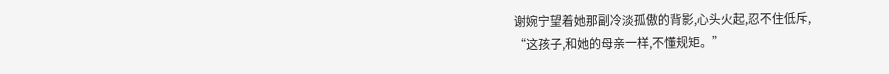谢婉宁望着她那副冷淡孤傲的背影,心头火起,忍不住低斥,
“这孩子,和她的母亲一样,不懂规矩。”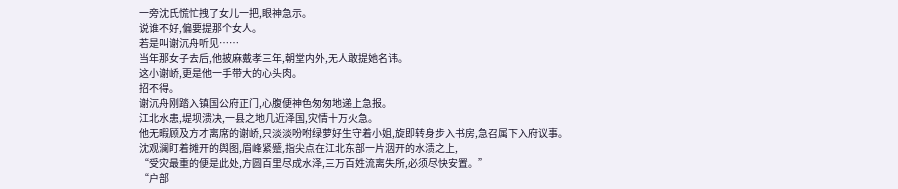一旁沈氏慌忙拽了女儿一把,眼神急示。
说谁不好,偏要提那个女人。
若是叫谢沉舟听见……
当年那女子去后,他披麻戴孝三年,朝堂内外,无人敢提她名讳。
这小谢峤,更是他一手带大的心头肉。
招不得。
谢沉舟刚踏入镇国公府正门,心腹便神色匆匆地递上急报。
江北水患,堤坝溃决,一县之地几近泽国,灾情十万火急。
他无暇顾及方才离席的谢峤,只淡淡吩咐绿萝好生守着小姐,旋即转身步入书房,急召属下入府议事。
沈观澜盯着摊开的舆图,眉峰紧蹙,指尖点在江北东部一片洇开的水渍之上,
“受灾最重的便是此处,方圆百里尽成水泽,三万百姓流离失所,必须尽快安置。”
“户部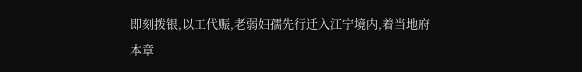即刻拨银,以工代赈,老弱妇孺先行迁入江宁境内,着当地府
本章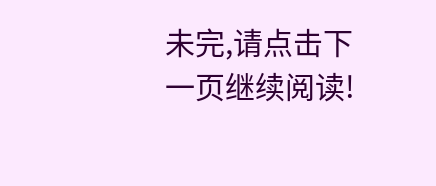未完,请点击下一页继续阅读!